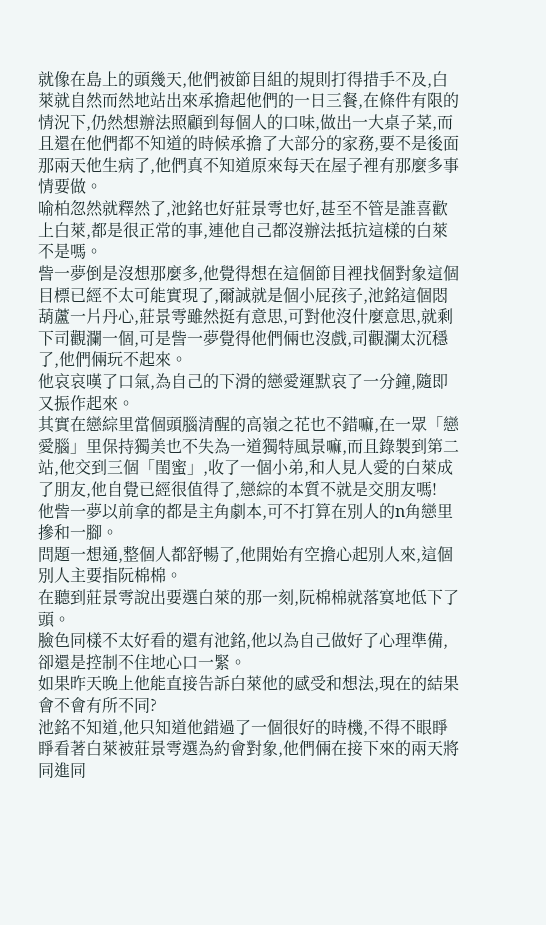就像在島上的頭幾天,他們被節目組的規則打得措手不及,白萊就自然而然地站出來承擔起他們的一日三餐,在條件有限的情況下,仍然想辦法照顧到每個人的口味,做出一大桌子菜,而且還在他們都不知道的時候承擔了大部分的家務,要不是後面那兩天他生病了,他們真不知道原來每天在屋子裡有那麼多事情要做。
喻柏忽然就釋然了,池銘也好莊景雩也好,甚至不管是誰喜歡上白萊,都是很正常的事,連他自己都沒辦法抵抗這樣的白萊不是嗎。
訾一夢倒是沒想那麼多,他覺得想在這個節目裡找個對象這個目標已經不太可能實現了,爾誠就是個小屁孩子,池銘這個悶葫蘆一片丹心,莊景雩雖然挺有意思,可對他沒什麼意思,就剩下司觀瀾一個,可是訾一夢覺得他們倆也沒戲,司觀瀾太沉穩了,他們倆玩不起來。
他哀哀嘆了口氣,為自己的下滑的戀愛運默哀了一分鐘,隨即又振作起來。
其實在戀綜里當個頭腦清醒的高嶺之花也不錯嘛,在一眾「戀愛腦」里保持獨美也不失為一道獨特風景嘛,而且錄製到第二站,他交到三個「閨蜜」,收了一個小弟,和人見人愛的白萊成了朋友,他自覺已經很值得了,戀綜的本質不就是交朋友嗎!
他訾一夢以前拿的都是主角劇本,可不打算在別人的n角戀里摻和一腳。
問題一想通,整個人都舒暢了,他開始有空擔心起別人來,這個別人主要指阮棉棉。
在聽到莊景雩說出要選白萊的那一刻,阮棉棉就落寞地低下了頭。
臉色同樣不太好看的還有池銘,他以為自己做好了心理準備,卻還是控制不住地心口一緊。
如果昨天晚上他能直接告訴白萊他的感受和想法,現在的結果會不會有所不同?
池銘不知道,他只知道他錯過了一個很好的時機,不得不眼睜睜看著白萊被莊景雩選為約會對象,他們倆在接下來的兩天將同進同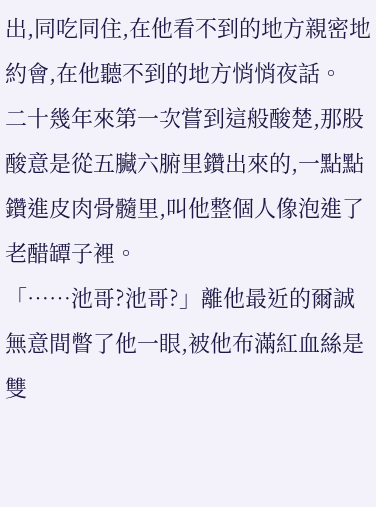出,同吃同住,在他看不到的地方親密地約會,在他聽不到的地方悄悄夜話。
二十幾年來第一次嘗到這般酸楚,那股酸意是從五臟六腑里鑽出來的,一點點鑽進皮肉骨髓里,叫他整個人像泡進了老醋罈子裡。
「……池哥?池哥?」離他最近的爾誠無意間瞥了他一眼,被他布滿紅血絲是雙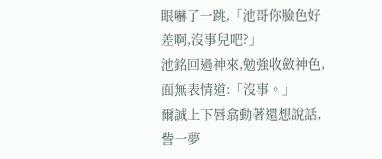眼嚇了一跳,「池哥你臉色好差啊,沒事兒吧?」
池銘回過神來,勉強收斂神色,面無表情道:「沒事。」
爾誠上下唇翕動著還想說話,訾一夢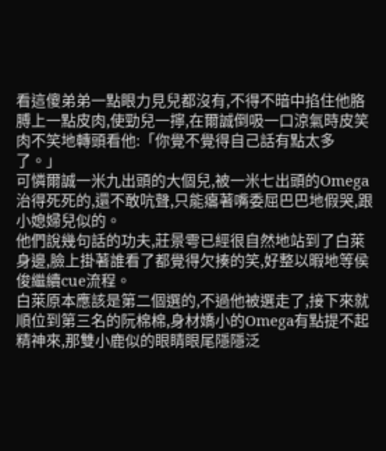看這傻弟弟一點眼力見兒都沒有,不得不暗中掐住他胳膊上一點皮肉,使勁兒一擰,在爾誠倒吸一口涼氣時皮笑肉不笑地轉頭看他:「你覺不覺得自己話有點太多了。」
可憐爾誠一米九出頭的大個兒,被一米七出頭的Omega治得死死的,還不敢吭聲,只能癟著嘴委屈巴巴地假哭,跟小媳婦兒似的。
他們說幾句話的功夫,莊景雩已經很自然地站到了白萊身邊,臉上掛著誰看了都覺得欠揍的笑,好整以暇地等侯俊繼續cue流程。
白萊原本應該是第二個選的,不過他被選走了,接下來就順位到第三名的阮棉棉,身材嬌小的Omega有點提不起精神來,那雙小鹿似的眼睛眼尾隱隱泛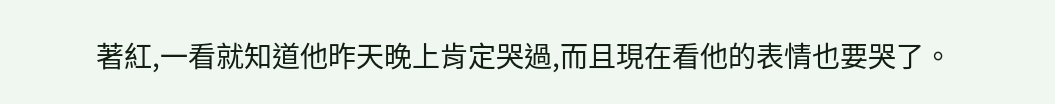著紅,一看就知道他昨天晚上肯定哭過,而且現在看他的表情也要哭了。